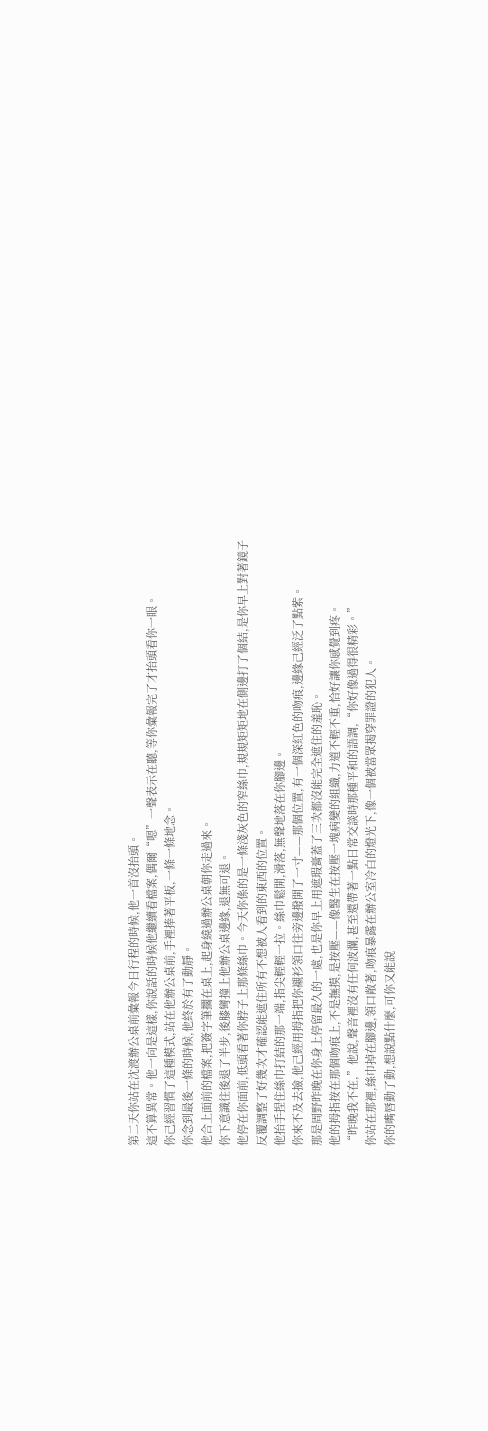第二天你站在沈渡辦公桌前彙報今日行程的時候,他一首沒抬頭。
這不算異常。他一向是這樣,你說話的時候他繼續看檔案,偶爾“嗯”一聲表示在聽,等你彙報完了才抬頭看你一眼。
你己經習慣了這種模式,站在他辦公桌前,手裡捧著平板,一條一條地念。
你念到最後一條的時候,他終於有了動靜。
他合上面前的檔案,把簽字筆擱在桌上,起身繞過辦公桌朝你走過來。
你下意識往後退了半步,後膝彎撞上他辦公桌邊緣,退無可退。
他停在你面前,低頭看著你脖子上那條絲巾。今天你係的是一條淺灰色的窄絲巾,規規矩矩地在側邊打了個結,是你早上對著鏡子反覆調整了好幾次才確認能遮住所有不想被人看到的東西的位置。
他抬手捏住絲巾打結的那一端,指尖輕輕一拉。絲巾鬆開,滑落,無聲地落在你腳邊。
你來不及去撿,他己經用拇指把你襯衫領口往旁邊撥開了一寸——那個位置,有一個深紅色的吻痕,邊緣己經泛了點紫。
那是周野昨晚在你身上停留最久的一處,也是你早上用遮瑕膏蓋了三次都沒能完全遮住的羞恥。
他的拇指按在那個吻痕上,不是撫摸,是按壓——像醫生在按壓一塊病變的組織,力道不輕不重,恰好讓你感覺到疼。
“昨晚我不在,”他說,聲音裡沒有任何波瀾,甚至還帶著一點日常交談時那種平和的語調,“你好像過得很精彩。”
你站在那裡,絲巾掉在腳邊,領口敞著,吻痕暴露在辦公室冷白的燈光下,像一個被當眾揭穿罪證的犯人。
你的嘴唇動了動,想說點什麼,可你又能說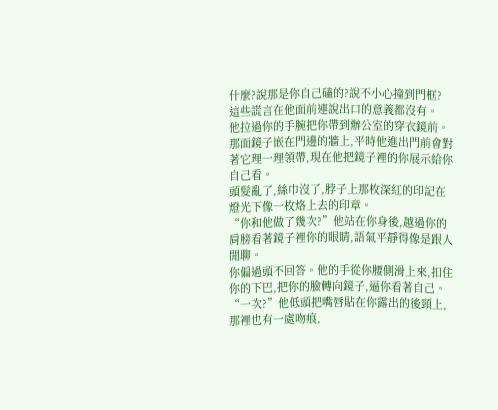什麼?說那是你自己磕的?說不小心撞到門框?
這些謊言在他面前連說出口的意義都沒有。
他拉過你的手腕把你帶到辦公室的穿衣鏡前。那面鏡子嵌在門邊的牆上,平時他進出門前會對著它理一理領帶,現在他把鏡子裡的你展示給你自己看。
頭髮亂了,絲巾沒了,脖子上那枚深紅的印記在燈光下像一枚烙上去的印章。
“你和他做了幾次?”他站在你身後,越過你的肩膀看著鏡子裡你的眼睛,語氣平靜得像是跟人閒聊。
你偏過頭不回答。他的手從你腰側滑上來,扣住你的下巴,把你的臉轉向鏡子,逼你看著自己。
“一次?”他低頭把嘴唇貼在你露出的後頸上,那裡也有一處吻痕,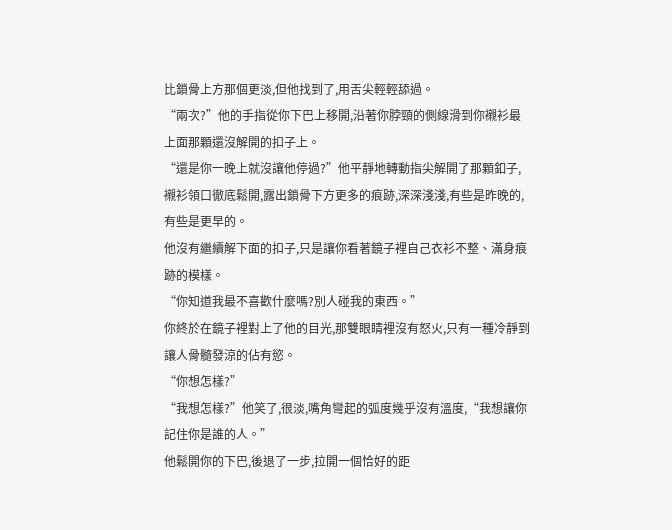比鎖骨上方那個更淡,但他找到了,用舌尖輕輕舔過。
“兩次?”他的手指從你下巴上移開,沿著你脖頸的側線滑到你襯衫最上面那顆還沒解開的扣子上。
“還是你一晚上就沒讓他停過?”他平靜地轉動指尖解開了那顆釦子,襯衫領口徹底鬆開,露出鎖骨下方更多的痕跡,深深淺淺,有些是昨晚的,有些是更早的。
他沒有繼續解下面的扣子,只是讓你看著鏡子裡自己衣衫不整、滿身痕跡的模樣。
“你知道我最不喜歡什麼嗎?別人碰我的東西。”
你終於在鏡子裡對上了他的目光,那雙眼睛裡沒有怒火,只有一種冷靜到讓人骨髓發涼的佔有慾。
“你想怎樣?”
“我想怎樣?”他笑了,很淡,嘴角彎起的弧度幾乎沒有溫度,“我想讓你記住你是誰的人。”
他鬆開你的下巴,後退了一步,拉開一個恰好的距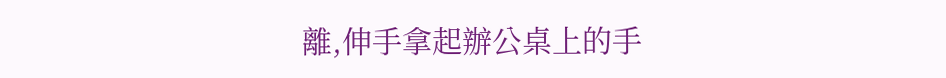離,伸手拿起辦公桌上的手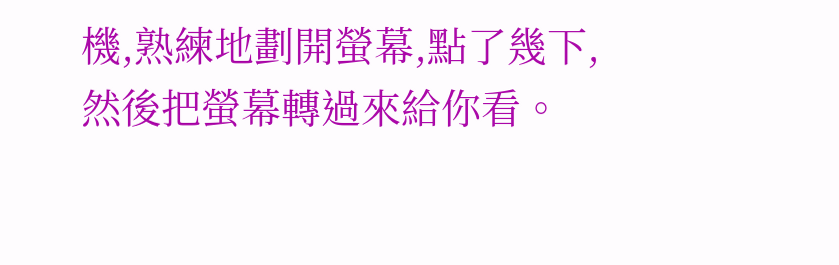機,熟練地劃開螢幕,點了幾下,然後把螢幕轉過來給你看。